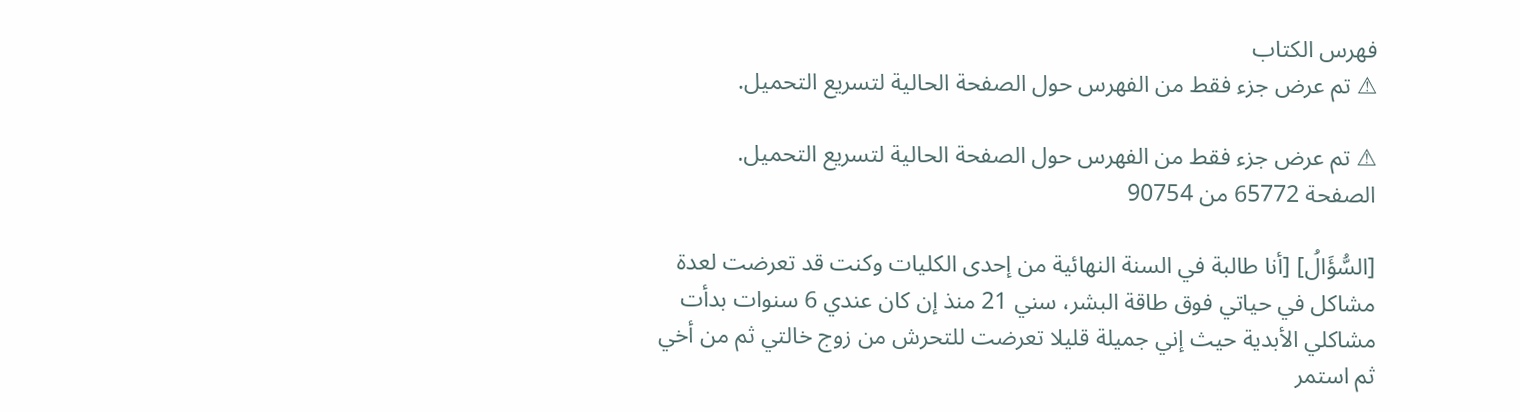فهرس الكتاب
⚠ تم عرض جزء فقط من الفهرس حول الصفحة الحالية لتسريع التحميل.

⚠ تم عرض جزء فقط من الفهرس حول الصفحة الحالية لتسريع التحميل.
الصفحة 65772 من 90754

[السُّؤَالُ] [أنا طالبة في السنة النهائية من إحدى الكليات وكنت قد تعرضت لعدة مشاكل في حياتي فوق طاقة البشر، سني 21 منذ إن كان عندي 6 سنوات بدأت مشاكلي الأبدية حيث إني جميلة قليلا تعرضت للتحرش من زوج خالتي ثم من أخي ثم استمر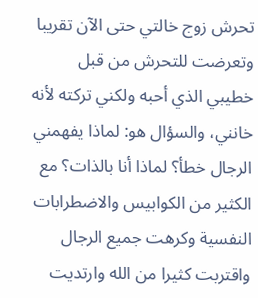تحرش زوج خالتي حتى الآن تقريبا وتعرضت للتحرش من قبل خطيبي الذي أحبه ولكني تركته لأنه خانني، والسؤال هو: لماذا يفهمني الرجال خطأ؟ لماذا أنا بالذات؟ مع الكثير من الكوابيس والاضطرابات النفسية وكرهت جميع الرجال واقتربت كثيرا من الله وارتديت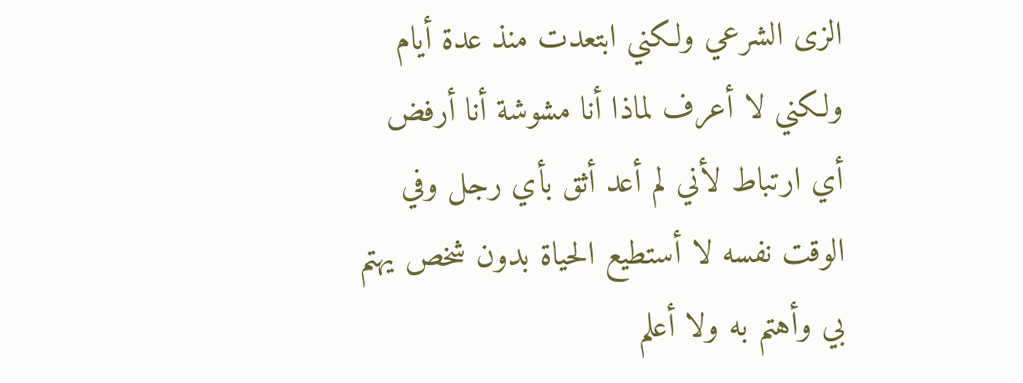الزى الشرعي ولكني ابتعدت منذ عدة أيام ولكني لا أعرف لماذا أنا مشوشة أنا أرفض أي ارتباط لأني لم أعد أثق بأي رجل وفي الوقت نفسه لا أستطيع الحياة بدون شخص يهتم بي وأهتم به ولا أعلم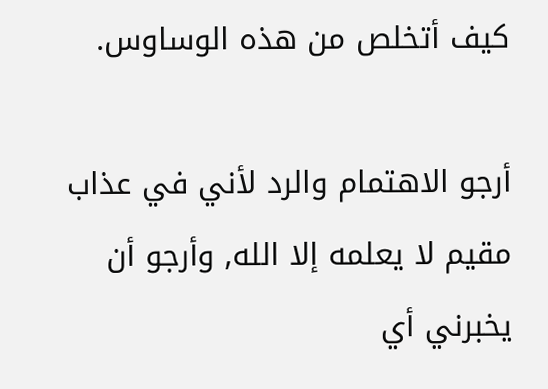كيف أتخلص من هذه الوساوس.

أرجو الاهتمام والرد لأني في عذاب مقيم لا يعلمه إلا الله, وأرجو أن يخبرني أي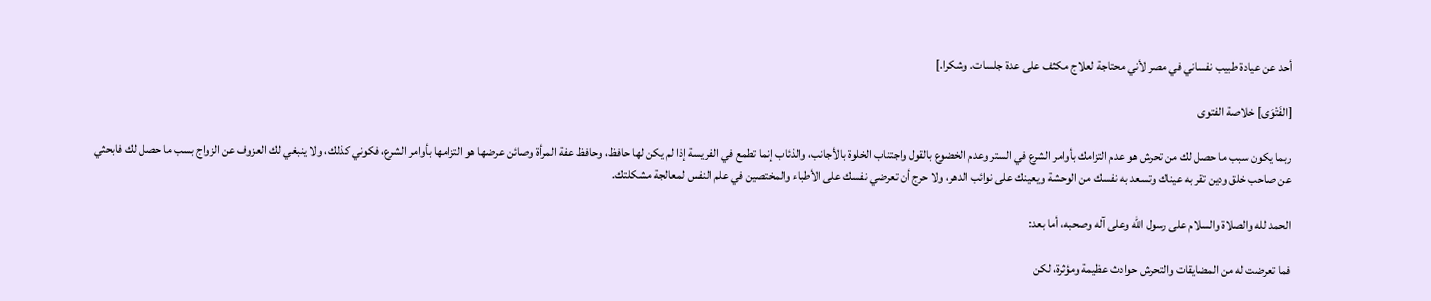أحد عن عيادة طبيب نفساني في مصر لأني محتاجة لعلاج مكثف على عدة جلسات. وشكرا.]

[الفَتْوَى] خلاصة الفتوى

ربما يكون سبب ما حصل لك من تحرش هو عدم التزامك بأوامر الشرع في الستر وعدم الخضوع بالقول واجتناب الخلوة بالأجانب، والذئاب إنما تطمع في الفريسة إذا لم يكن لها حافظ، وحافظ عفة المرأة وصائن عرضها هو التزامها بأوامر الشرع، فكوني كذلك، ولا ينبغي لك العزوف عن الزواج بسب ما حصل لك فابحثي عن صاحب خلق ودين تقر به عيناك وتسعد به نفسك من الوحشة ويعينك على نوائب الدهر، ولا حرج أن تعرضي نفسك على الأطباء والمختصين في علم النفس لمعالجة مشكلتك.

الحمد لله والصلاة والسلام على رسول الله وعلى آله وصحبه، أما بعد:

فما تعرضت له من المضايقات والتحرش حوادث عظيمة ومؤثرة، لكن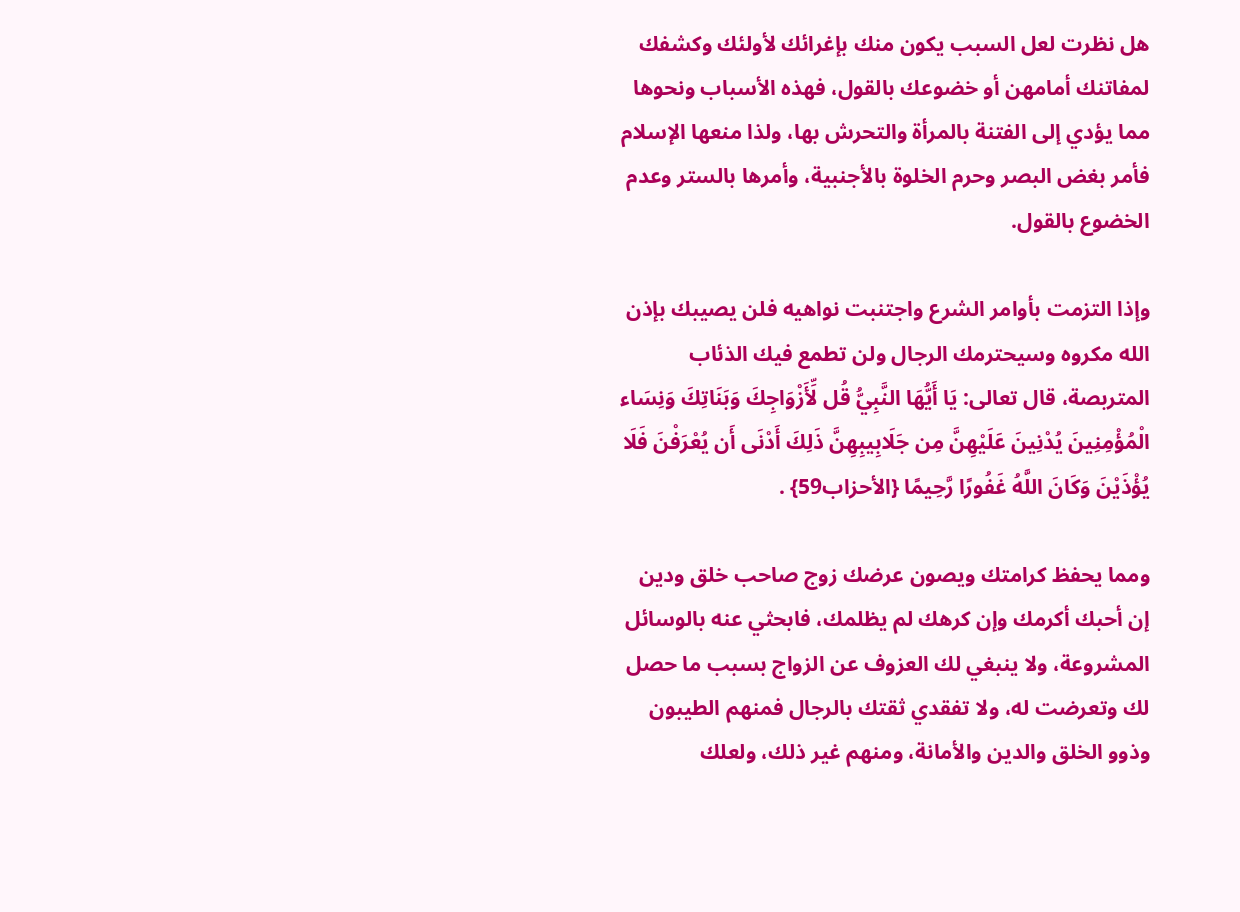هل نظرت لعل السبب يكون منك بإغرائك لأولئك وكشفك لمفاتنك أمامهن أو خضوعك بالقول، فهذه الأسباب ونحوها مما يؤدي إلى الفتنة بالمرأة والتحرش بها، ولذا منعها الإسلام فأمر بغض البصر وحرم الخلوة بالأجنبية، وأمرها بالستر وعدم الخضوع بالقول.

وإذا التزمت بأوامر الشرع واجتنبت نواهيه فلن يصيبك بإذن الله مكروه وسيحترمك الرجال ولن تطمع فيك الذئاب المتربصة، قال تعالى: يَا أَيُّهَا النَّبِيُّ قُل لِّأَزْوَاجِكَ وَبَنَاتِكَ وَنِسَاء الْمُؤْمِنِينَ يُدْنِينَ عَلَيْهِنَّ مِن جَلَابِيبِهِنَّ ذَلِكَ أَدْنَى أَن يُعْرَفْنَ فَلَا يُؤْذَيْنَ وَكَانَ اللَّهُ غَفُورًا رَّحِيمًا {الأحزاب59} .

ومما يحفظ كرامتك ويصون عرضك زوج صاحب خلق ودين إن أحبك أكرمك وإن كرهك لم يظلمك، فابحثي عنه بالوسائل المشروعة، ولا ينبغي لك العزوف عن الزواج بسبب ما حصل لك وتعرضت له، ولا تفقدي ثقتك بالرجال فمنهم الطيبون وذوو الخلق والدين والأمانة، ومنهم غير ذلك، ولعلك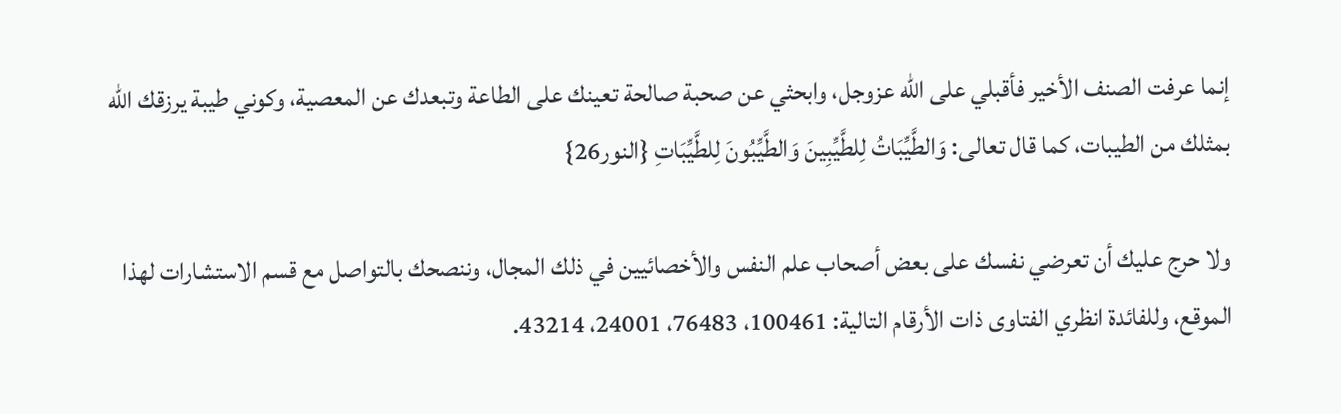إنما عرفت الصنف الأخير فأقبلي على الله عزوجل، وابحثي عن صحبة صالحة تعينك على الطاعة وتبعدك عن المعصية، وكوني طيبة يرزقك الله بمثلك من الطيبات، كما قال تعالى: وَالطَّيِّبَاتُ لِلطَّيِّبِينَ وَالطَّيِّبُونَ لِلطَّيِّبَاتِ {النور26}

ولا حرج عليك أن تعرضي نفسك على بعض أصحاب علم النفس والأخصائيين في ذلك المجال، وننصحك بالتواصل مع قسم الاستشارات لهذا الموقع، وللفائدة انظري الفتاوى ذات الأرقام التالية: 100461، 76483، 24001، 43214.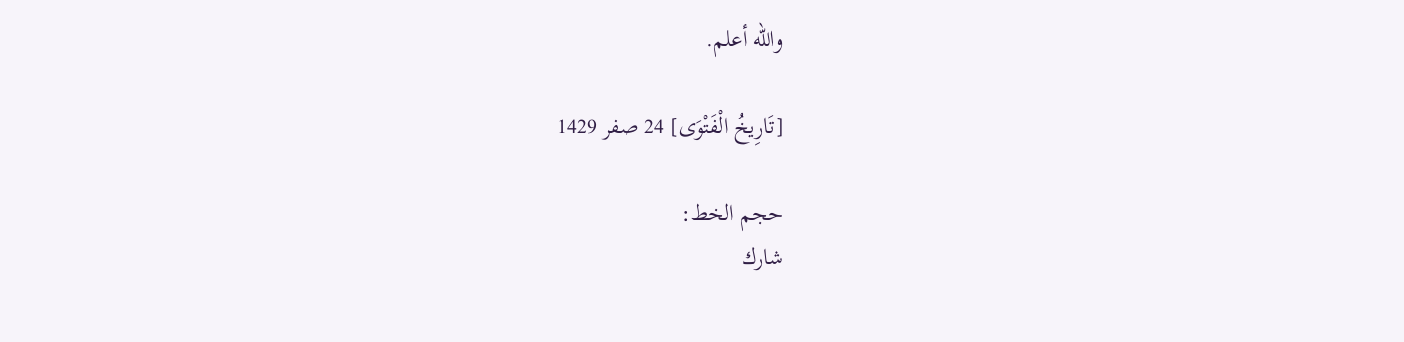والله أعلم.

[تَارِيخُ الْفَتْوَى] 24 صفر 1429

حجم الخط:
شارك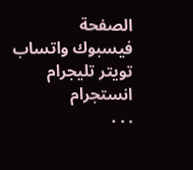الصفحة
فيسبوك واتساب تويتر تليجرام انستجرام
. . .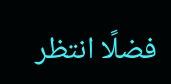فضلًا انتظر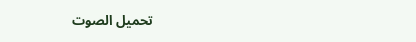تحميل الصوت